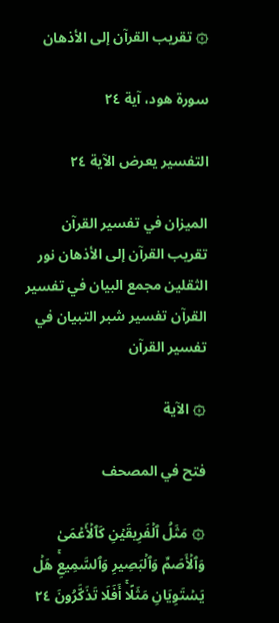۞ تقريب القرآن إلى الأذهان

سورة هود، آية ٢٤

التفسير يعرض الآية ٢٤

الميزان في تفسير القرآن تقريب القرآن إلى الأذهان نور الثقلين مجمع البيان في تفسير القرآن تفسير شبر التبيان في تفسير القرآن

۞ الآية

فتح في المصحف

۞ مَثَلُ ٱلۡفَرِيقَيۡنِ كَٱلۡأَعۡمَىٰ وَٱلۡأَصَمِّ وَٱلۡبَصِيرِ وَٱلسَّمِيعِۚ هَلۡ يَسۡتَوِيَانِ مَثَلًاۚ أَفَلَا تَذَكَّرُونَ ٢٤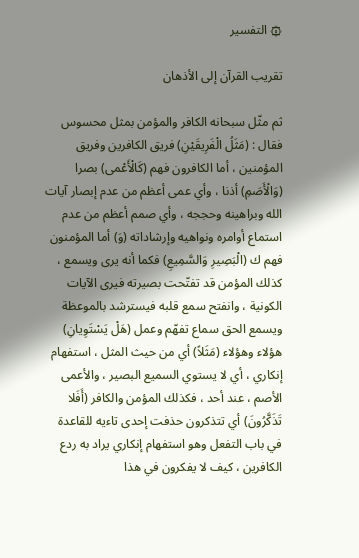۞ التفسير

تقريب القرآن إلى الأذهان

ثم مثّل سبحانه الكافر والمؤمن بمثل محسوس فقال : (مَثَلُ الْفَرِيقَيْنِ) فريق الكافرين وفريق المؤمنين ، أما الكافرون فهم (كَالْأَعْمى) بصرا (وَالْأَصَمِ) أذنا ، وأي عمى أعظم من عدم إبصار آيات الله وبراهينه وحججه ، وأي صمم أعظم من عدم استماع أوامره ونواهيه وإرشاداته (وَ) أما المؤمنون فهم ك (الْبَصِيرِ وَالسَّمِيعِ) فكما أنه يرى ويسمع ، كذلك المؤمن قد تفتّحت بصيرته فيرى الآيات الكونية ، وانفتح سمع قلبه فيسترشد بالموعظة ويسمع الحق سماع تفهّم وعمل (هَلْ يَسْتَوِيانِ) هؤلاء وهؤلاء (مَثَلاً) أي من حيث المثل ، استفهام إنكاري ، أي لا يستوي السميع البصير ، والأعمى الأصم ، عند أحد ، فكذلك المؤمن والكافر (أَفَلا تَذَكَّرُونَ) أي تتذكرون حذفت إحدى تاءيه للقاعدة في باب التفعل وهو استفهام إنكاري يراد به ردع الكافرين ، كيف لا يفكرون في هذا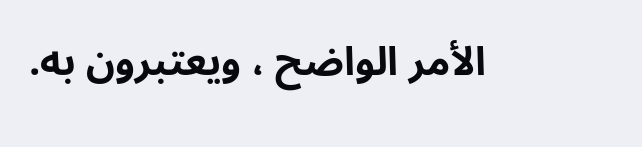الأمر الواضح ، ويعتبرون به.